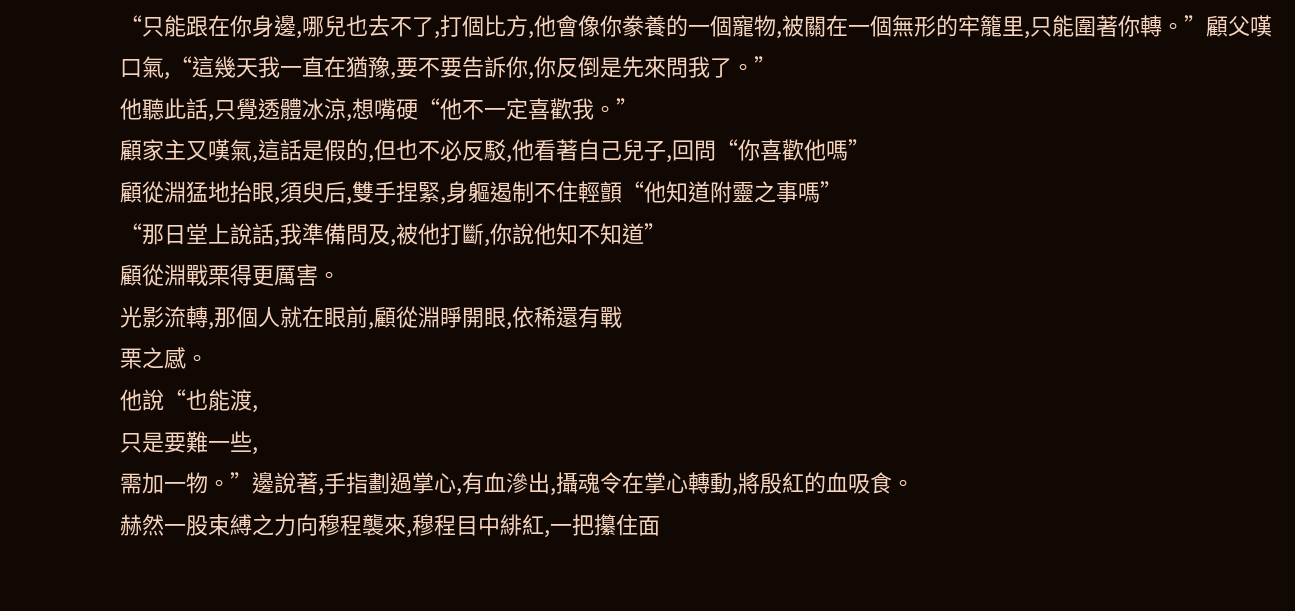“只能跟在你身邊,哪兒也去不了,打個比方,他會像你豢養的一個寵物,被關在一個無形的牢籠里,只能圍著你轉。”顧父嘆口氣,“這幾天我一直在猶豫,要不要告訴你,你反倒是先來問我了。”
他聽此話,只覺透體冰涼,想嘴硬“他不一定喜歡我。”
顧家主又嘆氣,這話是假的,但也不必反駁,他看著自己兒子,回問“你喜歡他嗎”
顧從淵猛地抬眼,須臾后,雙手捏緊,身軀遏制不住輕顫“他知道附靈之事嗎”
“那日堂上說話,我準備問及,被他打斷,你說他知不知道”
顧從淵戰栗得更厲害。
光影流轉,那個人就在眼前,顧從淵睜開眼,依稀還有戰
栗之感。
他說“也能渡,
只是要難一些,
需加一物。”邊說著,手指劃過掌心,有血滲出,攝魂令在掌心轉動,將殷紅的血吸食。
赫然一股束縛之力向穆程襲來,穆程目中緋紅,一把攥住面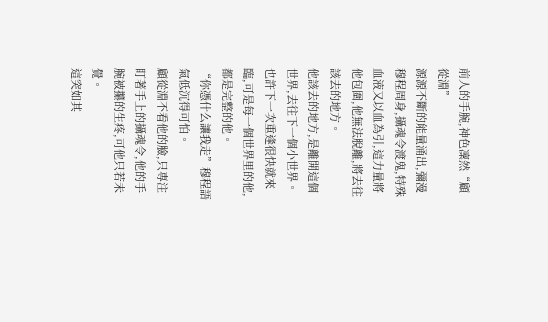前人的手腕,神色凜然“顧從淵”
源源不斷的能量涌出,彌漫穆程周身,攝魂令渡鬼,特殊血液又以血為引,這力量將他包圍,他無法脫離,將去往該去的地方。
他該去的地方,是離開這個世界,去往下一個小世界。
也許下一次重逢很快就來臨,可是每一個世界里的他,都是完整的他。
“你憑什么讓我走”穆程語氣低沉得可怕。
顧從淵不看他的臉,只專注盯著手上的攝魂令,他的手腕被攥的生疼,可他只若未覺。
這突如其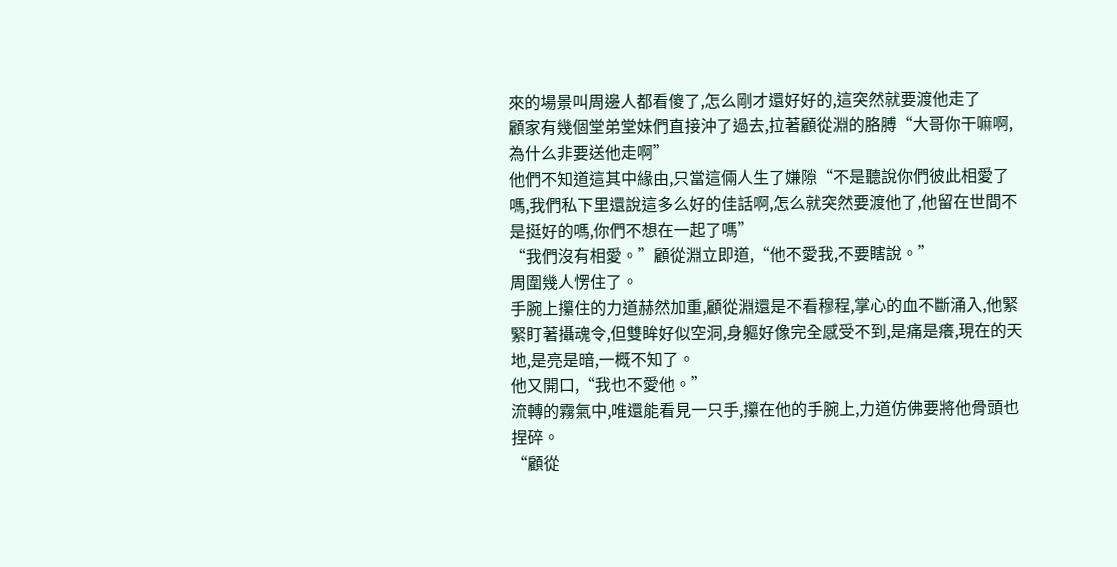來的場景叫周邊人都看傻了,怎么剛才還好好的,這突然就要渡他走了
顧家有幾個堂弟堂妹們直接沖了過去,拉著顧從淵的胳膊“大哥你干嘛啊,為什么非要送他走啊”
他們不知道這其中緣由,只當這倆人生了嫌隙“不是聽說你們彼此相愛了嗎,我們私下里還說這多么好的佳話啊,怎么就突然要渡他了,他留在世間不是挺好的嗎,你們不想在一起了嗎”
“我們沒有相愛。”顧從淵立即道,“他不愛我,不要瞎說。”
周圍幾人愣住了。
手腕上攥住的力道赫然加重,顧從淵還是不看穆程,掌心的血不斷涌入,他緊緊盯著攝魂令,但雙眸好似空洞,身軀好像完全感受不到,是痛是癢,現在的天地,是亮是暗,一概不知了。
他又開口,“我也不愛他。”
流轉的霧氣中,唯還能看見一只手,攥在他的手腕上,力道仿佛要將他骨頭也捏碎。
“顧從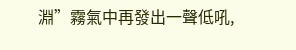淵”霧氣中再發出一聲低吼,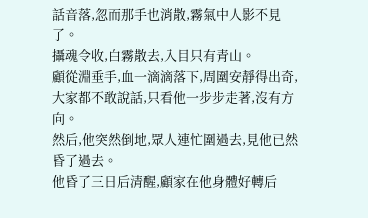話音落,忽而那手也消散,霧氣中人影不見了。
攝魂令收,白霧散去,入目只有青山。
顧從淵垂手,血一滴滴落下,周圍安靜得出奇,大家都不敢說話,只看他一步步走著,沒有方向。
然后,他突然倒地,眾人連忙圍過去,見他已然昏了過去。
他昏了三日后清醒,顧家在他身體好轉后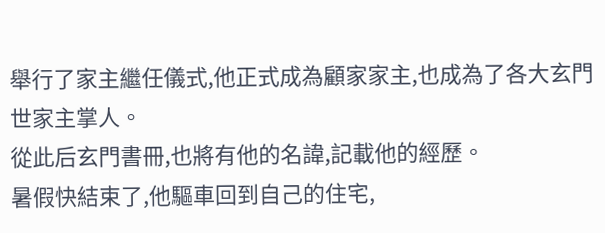舉行了家主繼任儀式,他正式成為顧家家主,也成為了各大玄門世家主掌人。
從此后玄門書冊,也將有他的名諱,記載他的經歷。
暑假快結束了,他驅車回到自己的住宅,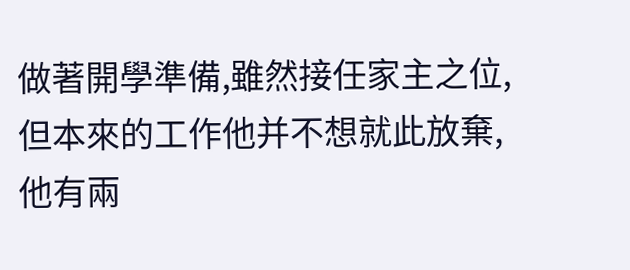做著開學準備,雖然接任家主之位,但本來的工作他并不想就此放棄,他有兩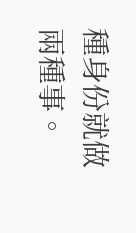種身份就做兩種事。